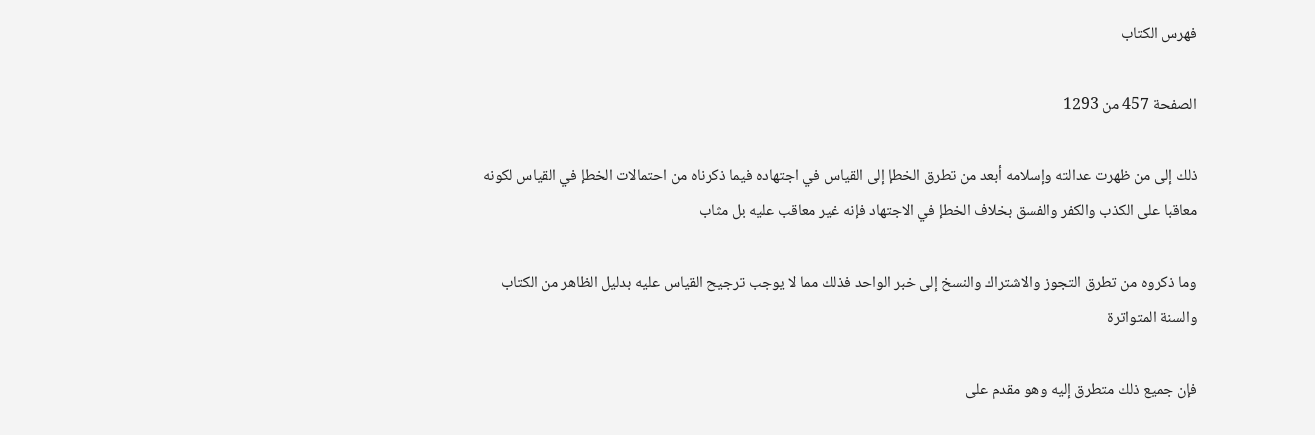فهرس الكتاب

الصفحة 457 من 1293

ذلك إلى من ظهرت عدالته وإسلامه أبعد من تطرق الخطإ إلى القياس في اجتهاده فيما ذكرناه من احتمالات الخطإ في القياس لكونه معاقبا على الكذب والكفر والفسق بخلاف الخطإ في الاجتهاد فإنه غير معاقب عليه بل مثاب

وما ذكروه من تطرق التجوز والاشتراك والنسخ إلى خبر الواحد فذلك مما لا يوجب ترجيح القياس عليه بدليل الظاهر من الكتاب والسنة المتواترة

فإن جميع ذلك متطرق إليه وهو مقدم على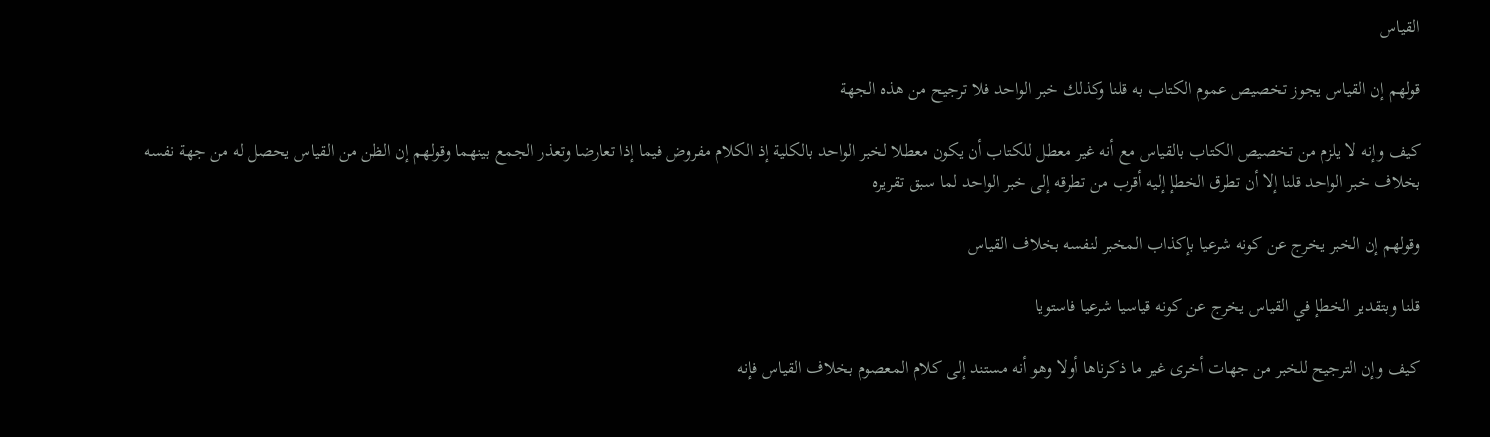القياس

قولهم إن القياس يجوز تخصيص عموم الكتاب به قلنا وكذلك خبر الواحد فلا ترجيح من هذه الجهة

كيف وإنه لا يلزم من تخصيص الكتاب بالقياس مع أنه غير معطل للكتاب أن يكون معطلا لخبر الواحد بالكلية إذ الكلام مفروض فيما إذا تعارضا وتعذر الجمع بينهما وقولهم إن الظن من القياس يحصل له من جهة نفسه بخلاف خبر الواحد قلنا إلا أن تطرق الخطإ إليه أقرب من تطرقه إلى خبر الواحد لما سبق تقريره

وقولهم إن الخبر يخرج عن كونه شرعيا بإكذاب المخبر لنفسه بخلاف القياس

قلنا وبتقدير الخطإ في القياس يخرج عن كونه قياسيا شرعيا فاستويا

كيف وإن الترجيح للخبر من جهات أخرى غير ما ذكرناها أولا وهو أنه مستند إلى كلام المعصوم بخلاف القياس فإنه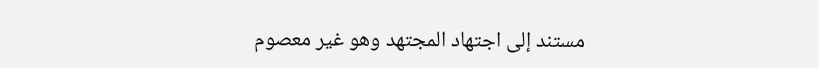مستند إلى اجتهاد المجتهد وهو غير معصوم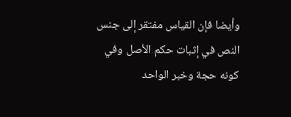وأيضا فإن القياس مفتقر إلى جنس النص في إثبات حكم الأصل وفي كونه حجة وخبر الواحد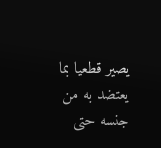يصير قطعيا بما يعتضد به من جنسه حتى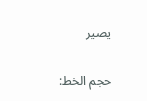يصير

حجم الخط: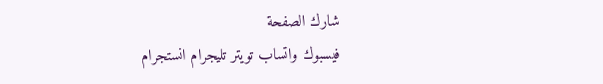شارك الصفحة
فيسبوك واتساب تويتر تليجرام انستجرام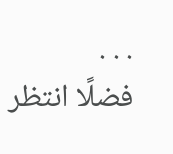. . .
فضلًا انتظر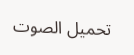تحميل الصوت